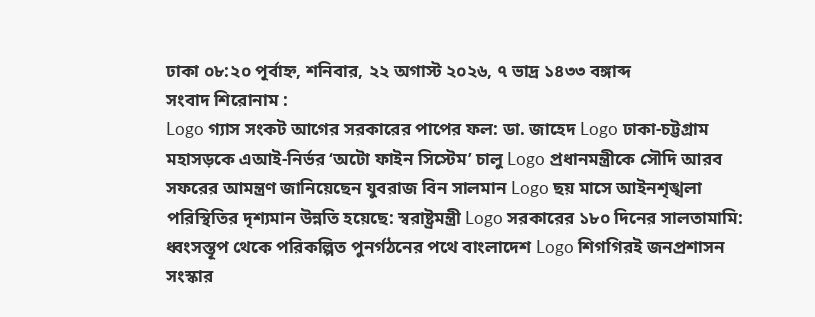ঢাকা ০৮:২০ পূর্বাহ্ন, শনিবার, ২২ অগাস্ট ২০২৬, ৭ ভাদ্র ১৪৩৩ বঙ্গাব্দ
সংবাদ শিরোনাম :
Logo গ্যাস সংকট আগের সরকারের পাপের ফল: ডা. জাহেদ Logo ঢাকা-চট্টগ্রাম মহাসড়কে এআই-নির্ভর ‘অটো ফাইন সিস্টেম’ চালু Logo প্রধানমন্ত্রীকে সৌদি আরব সফরের আমন্ত্রণ জানিয়েছেন যুবরাজ বিন সালমান Logo ছয় মাসে আইনশৃঙ্খলা পরিস্থিতির দৃশ্যমান উন্নতি হয়েছে: স্বরাষ্ট্রমন্ত্রী Logo সরকারের ১৮০ দিনের সালতামামি: ধ্বংসস্তূপ থেকে পরিকল্পিত পুনর্গঠনের পথে বাংলাদেশ Logo শিগগিরই জনপ্রশাসন সংস্কার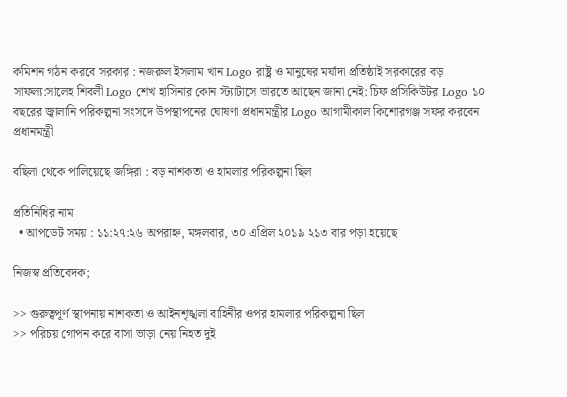কমিশন গঠন করবে সরকার : নজরুল ইসলাম খান Logo রাষ্ট্র ও মানুষের মর্যাদা প্রতিষ্ঠাই সরকারের বড় সাফল্য:সালেহ শিবলী Logo শেখ হাসিনার কোন স্ট্যাটাসে ভারতে আছেন জানা নেই: চিফ প্রসিকিউটর Logo ১০ বছরের জ্বালানি পরিকল্পনা সংসদে উপস্থাপনের ঘোষণা প্রধানমন্ত্রীর Logo আগামীকাল কিশোরগঞ্জ সফর করবেন প্রধানমন্ত্রী

বছিলা থেকে পালিয়েছে জঙ্গিরা : বড় নাশকতা ও হামলার পরিকল্পনা ছিল

প্রতিনিধির নাম
  • আপডেট সময় : ১১:২৭:২৬ অপরাহ্ন, মঙ্গলবার, ৩০ এপ্রিল ২০১৯ ২১৩ বার পড়া হয়েছে

নিজস্ব প্রতিবেদক;

>> গুরুত্বপূর্ণ স্থাপনায় নাশকতা ও আইনশৃঙ্খলা বাহিনীর ওপর হামলার পরিকল্পনা ছিল
>> পরিচয় গোপন করে বাসা ভাড়া নেয় নিহত দুই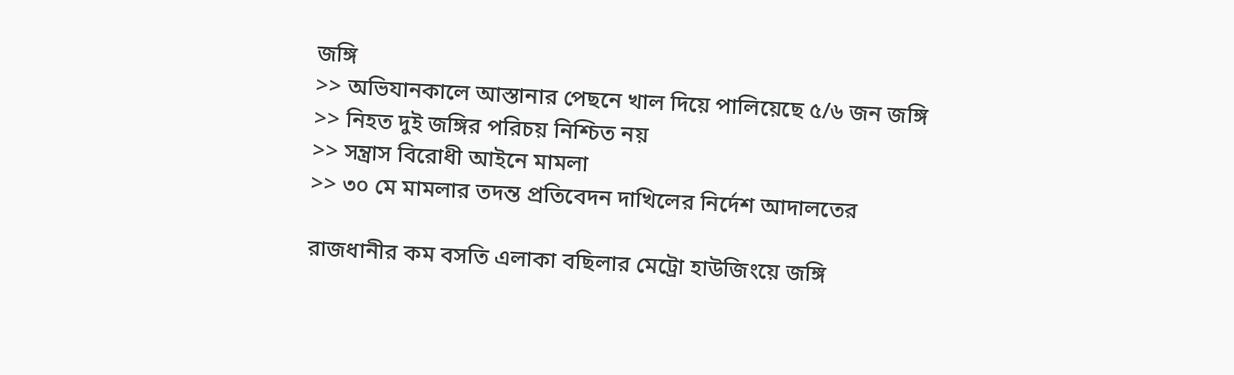জঙ্গি
>> অভিযানকালে আস্তানার পেছনে খাল দিয়ে পালিয়েছে ৫/৬ জন জঙ্গি
>> নিহত দুই জঙ্গির পরিচয় নিশ্চিত নয়
>> সন্ত্রাস বিরোধী আইনে মামলা
>> ৩০ মে মামলার তদন্ত প্রতিবেদন দাখিলের নির্দেশ আদালতের

রাজধানীর কম বসতি এলাকা বছিলার মেট্রো হাউজিংয়ে জঙ্গি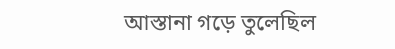আস্তানা গড়ে তুলেছিল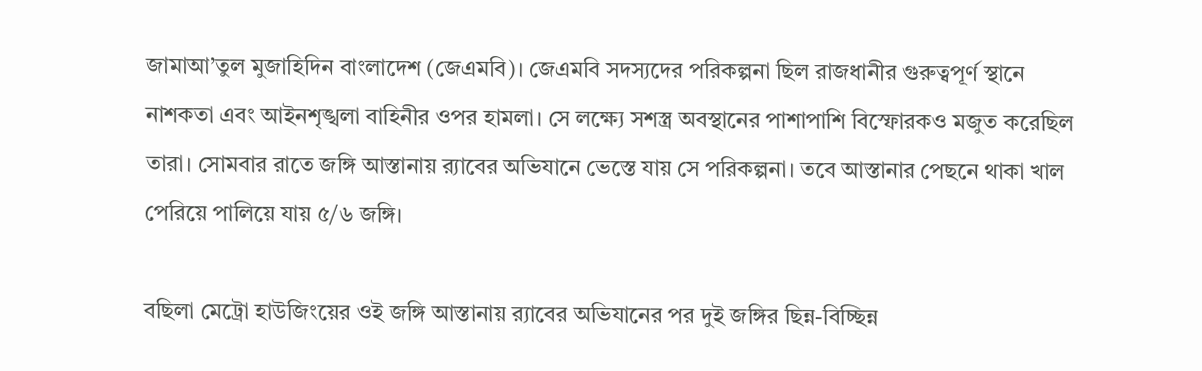জামাআ’তুল মুজাহিদিন বাংলাদেশ (জেএমবি)। জেএমবি সদস্যদের পরিকল্পনা ছিল রাজধানীর গুরুত্বপূর্ণ স্থানে নাশকতা এবং আইনশৃঙ্খলা বাহিনীর ওপর হামলা। সে লক্ষ্যে সশস্ত্র অবস্থানের পাশাপাশি বিস্ফোরকও মজুত করেছিল তারা। সোমবার রাতে জঙ্গি আস্তানায় র‌্যাবের অভিযানে ভেস্তে যায় সে পরিকল্পনা। তবে আস্তানার পেছনে থাকা খাল পেরিয়ে পালিয়ে যায় ৫/৬ জঙ্গি।

বছিলা মেট্রো হাউজিংয়ের ওই জঙ্গি আস্তানায় র‌্যাবের অভিযানের পর দুই জঙ্গির ছিন্ন-বিচ্ছিন্ন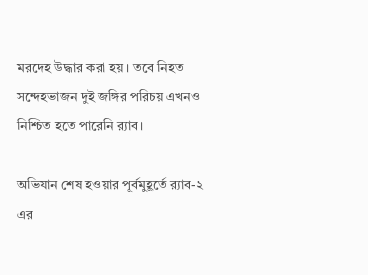মরদেহ উদ্ধার করা হয়। তবে নিহত সন্দেহভাজন দুই জঙ্গির পরিচয় এখনও নিশ্চিত হতে পারেনি র‌্যাব।

অভিযান শেষ হওয়ার পূর্বমুহূর্তে র‌্যাব-২ এর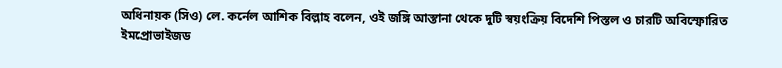অধিনায়ক (সিও) লে. কর্নেল আশিক বিল্লাহ বলেন, ওই জঙ্গি আস্তানা থেকে দুটি স্বয়ংক্রিয় বিদেশি পিস্তল ও চারটি অবিস্ফোরিত ইমপ্রোভাইজড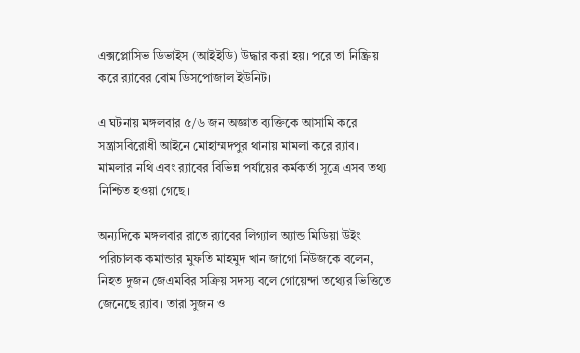এক্সপ্লোসিভ ডিভাইস (আইইডি) উদ্ধার করা হয়। পরে তা নিষ্ক্রিয় করে র‌্যাবের বোম ডিসপোজাল ইউনিট।

এ ঘটনায় মঙ্গলবার ৫/৬ জন অজ্ঞাত ব্যক্তিকে আসামি করে সন্ত্রাসবিরোধী আইনে মোহাম্মদপুর থানায় মামলা করে র‌্যাব। মামলার নথি এবং র‌্যাবের বিভিন্ন পর্যায়ের কর্মকর্তা সূত্রে এসব তথ্য নিশ্চিত হওয়া গেছে।

অন্যদিকে মঙ্গলবার রাতে র‌্যাবের লিগ্যাল অ্যান্ড মিডিয়া উইং পরিচালক কমান্ডার মুফতি মাহমুদ খান জাগো নিউজকে বলেন, নিহত দুজন জেএমবির সক্রিয় সদস্য বলে গোয়েন্দা তথ্যের ভিত্তিতে জেনেছে র‌্যাব। তারা সুজন ও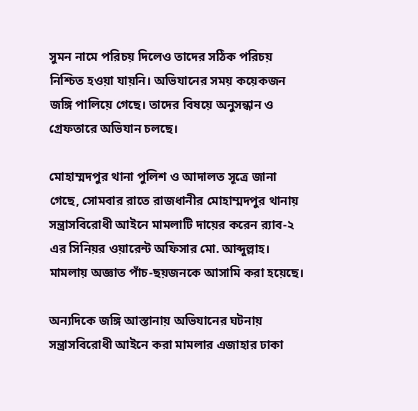সুমন নামে পরিচয় দিলেও তাদের সঠিক পরিচয় নিশ্চিত হওয়া যায়নি। অভিযানের সময় কয়েকজন জঙ্গি পালিয়ে গেছে। তাদের বিষয়ে অনুসন্ধান ও গ্রেফতারে অভিযান চলছে।

মোহাম্মদপুর থানা পুলিশ ও আদালত সূত্রে জানা গেছে, সোমবার রাতে রাজধানীর মোহাম্মদপুর থানায় সন্ত্রাসবিরোধী আইনে মামলাটি দায়ের করেন র‌্যাব-২ এর সিনিয়র ওয়ারেন্ট অফিসার মো. আব্দুল্লাহ। মামলায় অজ্ঞাত পাঁচ-ছয়জনকে আসামি করা হয়েছে।

অন্যদিকে জঙ্গি আস্তানায় অভিযানের ঘটনায় সন্ত্রাসবিরোধী আইনে করা মামলার এজাহার ঢাকা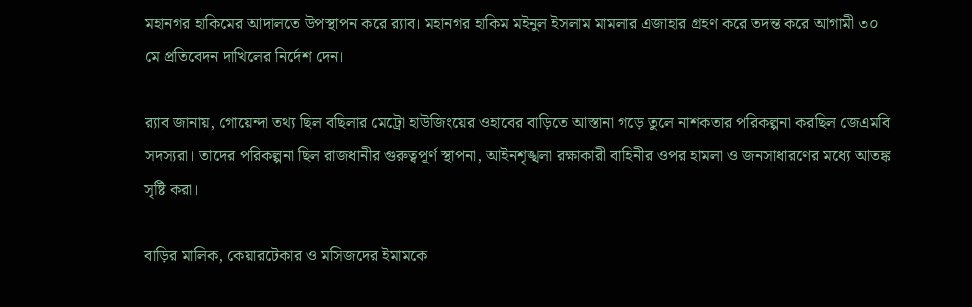মহানগর হাকিমের আদালতে উপস্থাপন করে র‌্যাব। মহানগর হাকিম মইনুল ইসলাম মামলার এজাহার গ্রহণ করে তদন্ত করে আগামী ৩০ মে প্রতিবেদন দাখিলের নির্দেশ দেন।

র‌্যাব জানায়, গোয়েন্দা তথ্য ছিল বছিলার মেট্রো হাউজিংয়ের ওহাবের বাড়িতে আস্তানা গড়ে তুলে নাশকতার পরিকল্পনা করছিল জেএমবি সদস্যরা। তাদের পরিকল্পনা ছিল রাজধানীর গুরুত্বপূর্ণ স্থাপনা, আইনশৃঙ্খলা রক্ষাকারী বাহিনীর ওপর হামলা ও জনসাধারণের মধ্যে আতঙ্ক সৃষ্টি করা।

বাড়ির মালিক, কেয়ারটেকার ও মসিজদের ইমামকে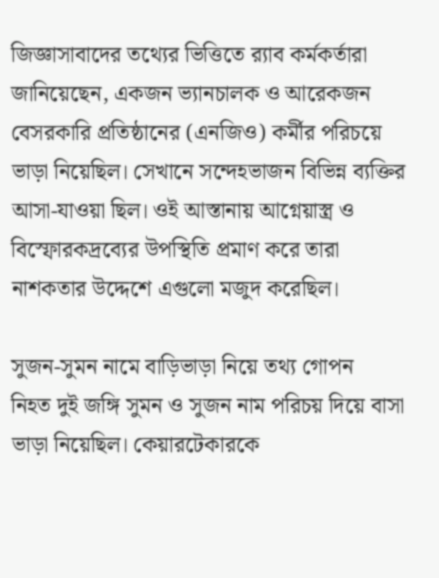জিজ্ঞাসাবাদের তথ্যের ভিত্তিতে র‌্যাব কর্মকর্তারা জানিয়েছেন, একজন ভ্যানচালক ও আরেকজন বেসরকারি প্রতিষ্ঠানের (এনজিও) কর্মীর পরিচয়ে ভাড়া নিয়েছিল। সেখানে সন্দেহভাজন বিভিন্ন ব্যক্তির আসা-যাওয়া ছিল। ওই আস্তানায় আগ্নেয়াস্ত্র ও বিস্ফোরকদ্রব্যের উপস্থিতি প্রমাণ করে তারা নাশকতার উদ্দেশে এগুলো মজুদ করেছিল।

সুজন-সুমন নামে বাড়িভাড়া নিয়ে তথ্য গোপন
নিহত দুই জঙ্গি সুমন ও সুজন নাম পরিচয় দিয়ে বাসা ভাড়া নিয়েছিল। কেয়ারটেকারকে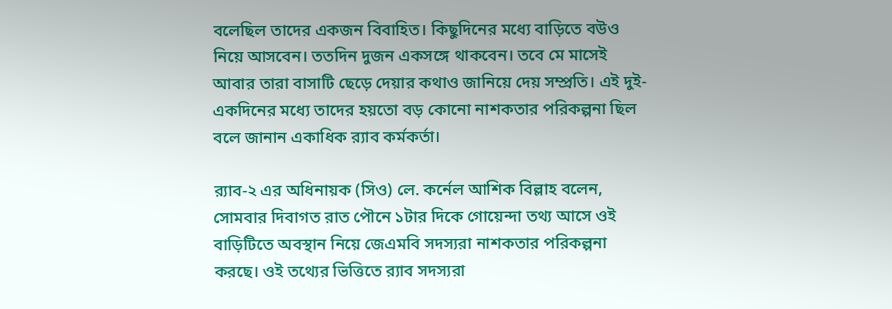বলেছিল তাদের একজন বিবাহিত। কিছুদিনের মধ্যে বাড়িতে বউও নিয়ে আসবেন। ততদিন দুজন একসঙ্গে থাকবেন। তবে মে মাসেই আবার তারা বাসাটি ছেড়ে দেয়ার কথাও জানিয়ে দেয় সম্প্রতি। এই দুই-একদিনের মধ্যে তাদের হয়তো বড় কোনো নাশকতার পরিকল্পনা ছিল বলে জানান একাধিক র‌্যাব কর্মকর্তা।

র‌্যাব-২ এর অধিনায়ক (সিও) লে. কর্নেল আশিক বিল্লাহ বলেন, সোমবার দিবাগত রাত পৌনে ১টার দিকে গোয়েন্দা তথ্য আসে ওই বাড়িটিতে অবস্থান নিয়ে জেএমবি সদস্যরা নাশকতার পরিকল্পনা করছে। ওই তথ্যের ভিত্তিতে র‌্যাব সদস্যরা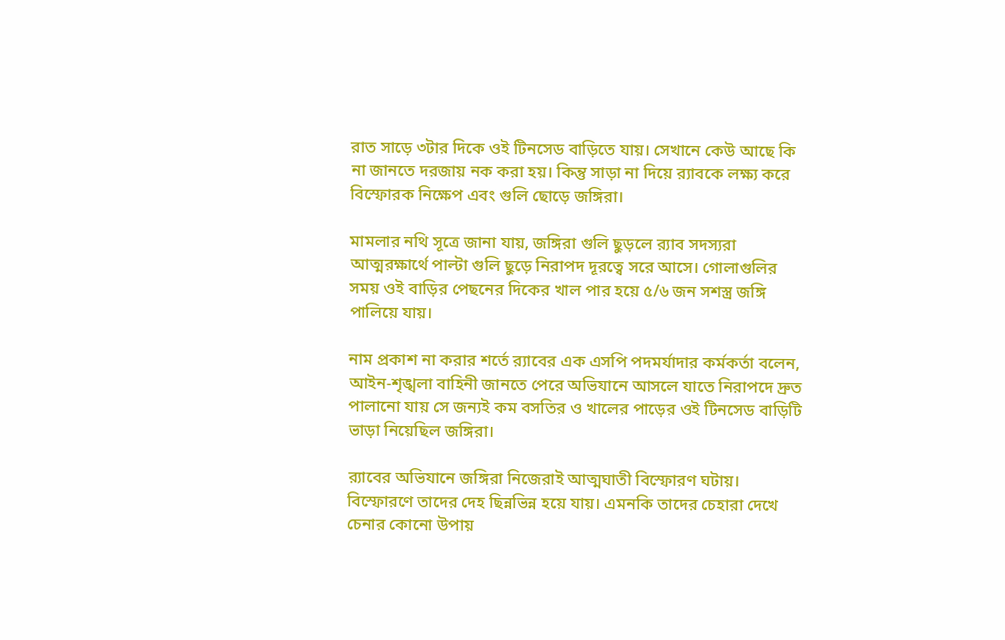রাত সাড়ে ৩টার দিকে ওই টিনসেড বাড়িতে যায়। সেখানে কেউ আছে কি না জানতে দরজায় নক করা হয়। কিন্তু সাড়া না দিয়ে র‌্যাবকে লক্ষ্য করে বিস্ফোরক নিক্ষেপ এবং গুলি ছোড়ে জঙ্গিরা।

মামলার নথি সূত্রে জানা যায়, জঙ্গিরা গুলি ছুড়লে র‌্যাব সদস্যরা আত্মরক্ষার্থে পাল্টা গুলি ছুড়ে নিরাপদ দূরত্বে সরে আসে। গোলাগুলির সময় ওই বাড়ির পেছনের দিকের খাল পার হয়ে ৫/৬ জন সশস্ত্র জঙ্গি পালিয়ে যায়।

নাম প্রকাশ না করার শর্তে র‌্যাবের এক এসপি পদমর্যাদার কর্মকর্তা বলেন, আইন-শৃঙ্খলা বাহিনী জানতে পেরে অভিযানে আসলে যাতে নিরাপদে দ্রুত পালানো যায় সে জন্যই কম বসতির ও খালের পাড়ের ওই টিনসেড বাড়িটি ভাড়া নিয়েছিল জঙ্গিরা।

র‌্যাবের অভিযানে জঙ্গিরা নিজেরাই আত্মঘাতী বিস্ফোরণ ঘটায়। বিস্ফোরণে তাদের দেহ ছিন্নভিন্ন হয়ে যায়। এমনকি তাদের চেহারা দেখে চেনার কোনো উপায়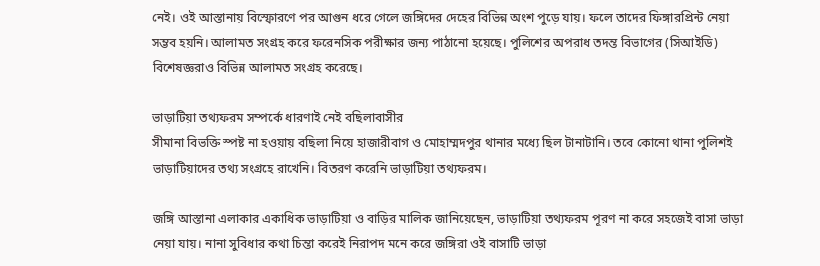নেই। ওই আস্তানায় বিস্ফোরণে পর আগুন ধরে গেলে জঙ্গিদের দেহের বিভিন্ন অংশ পুড়ে যায়। ফলে তাদের ফিঙ্গারপ্রিন্ট নেয়া সম্ভব হয়নি। আলামত সংগ্রহ করে ফরেনসিক পরীক্ষার জন্য পাঠানো হয়েছে। পুলিশের অপরাধ তদন্ত বিভাগের (সিআইডি) বিশেষজ্ঞরাও বিভিন্ন আলামত সংগ্রহ করেছে।

ভাড়াটিয়া তথ্যফরম সম্পর্কে ধারণাই নেই বছিলাবাসীর
সীমানা বিভক্তি স্পষ্ট না হওয়ায় বছিলা নিয়ে হাজারীবাগ ও মোহাম্মদপুর থানার মধ্যে ছিল টানাটানি। তবে কোনো থানা পুলিশই ভাড়াটিয়াদের তথ্য সংগ্রহে রাখেনি। বিতরণ করেনি ভাড়াটিয়া তথ্যফরম।

জঙ্গি আস্তানা এলাকার একাধিক ভাড়াটিয়া ও বাড়ির মালিক জানিয়েছেন, ভাড়াটিয়া তথ্যফরম পূরণ না করে সহজেই বাসা ভাড়া নেয়া যায়। নানা সুবিধার কথা চিন্তা করেই নিরাপদ মনে করে জঙ্গিরা ওই বাসাটি ভাড়া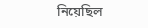নিয়েছিল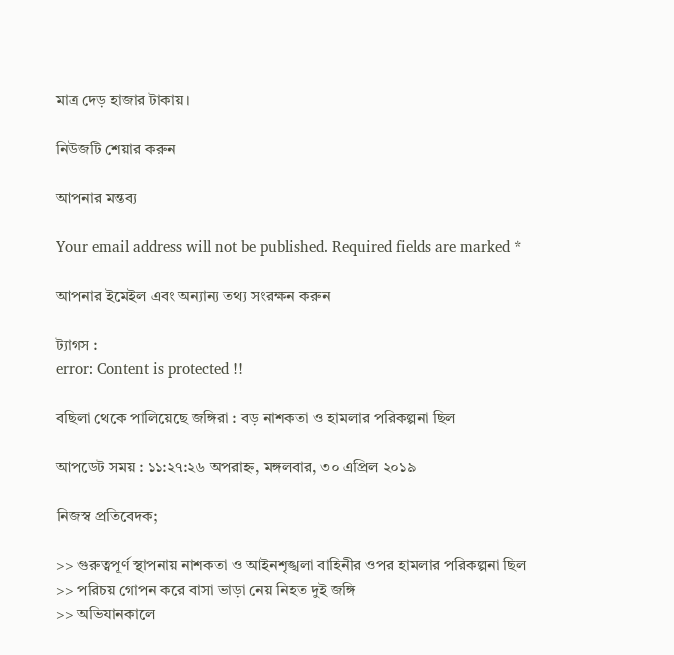মাত্র দেড় হাজার টাকায়।

নিউজটি শেয়ার করুন

আপনার মন্তব্য

Your email address will not be published. Required fields are marked *

আপনার ইমেইল এবং অন্যান্য তথ্য সংরক্ষন করুন

ট্যাগস :
error: Content is protected !!

বছিলা থেকে পালিয়েছে জঙ্গিরা : বড় নাশকতা ও হামলার পরিকল্পনা ছিল

আপডেট সময় : ১১:২৭:২৬ অপরাহ্ন, মঙ্গলবার, ৩০ এপ্রিল ২০১৯

নিজস্ব প্রতিবেদক;

>> গুরুত্বপূর্ণ স্থাপনায় নাশকতা ও আইনশৃঙ্খলা বাহিনীর ওপর হামলার পরিকল্পনা ছিল
>> পরিচয় গোপন করে বাসা ভাড়া নেয় নিহত দুই জঙ্গি
>> অভিযানকালে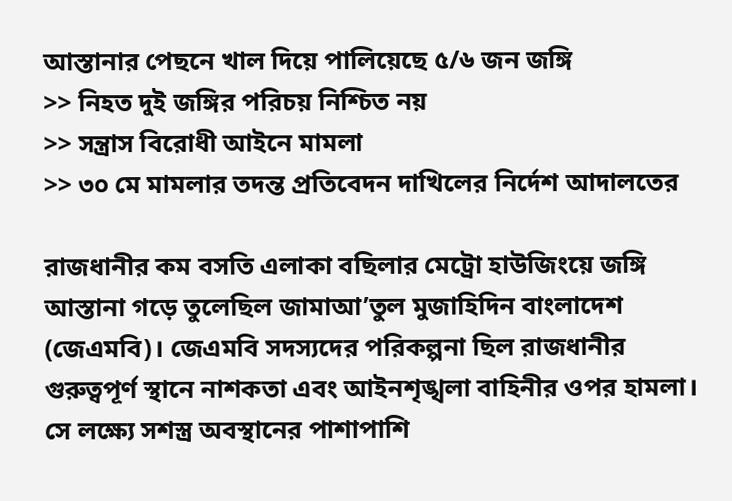আস্তানার পেছনে খাল দিয়ে পালিয়েছে ৫/৬ জন জঙ্গি
>> নিহত দুই জঙ্গির পরিচয় নিশ্চিত নয়
>> সন্ত্রাস বিরোধী আইনে মামলা
>> ৩০ মে মামলার তদন্ত প্রতিবেদন দাখিলের নির্দেশ আদালতের

রাজধানীর কম বসতি এলাকা বছিলার মেট্রো হাউজিংয়ে জঙ্গি আস্তানা গড়ে তুলেছিল জামাআ’তুল মুজাহিদিন বাংলাদেশ (জেএমবি)। জেএমবি সদস্যদের পরিকল্পনা ছিল রাজধানীর গুরুত্বপূর্ণ স্থানে নাশকতা এবং আইনশৃঙ্খলা বাহিনীর ওপর হামলা। সে লক্ষ্যে সশস্ত্র অবস্থানের পাশাপাশি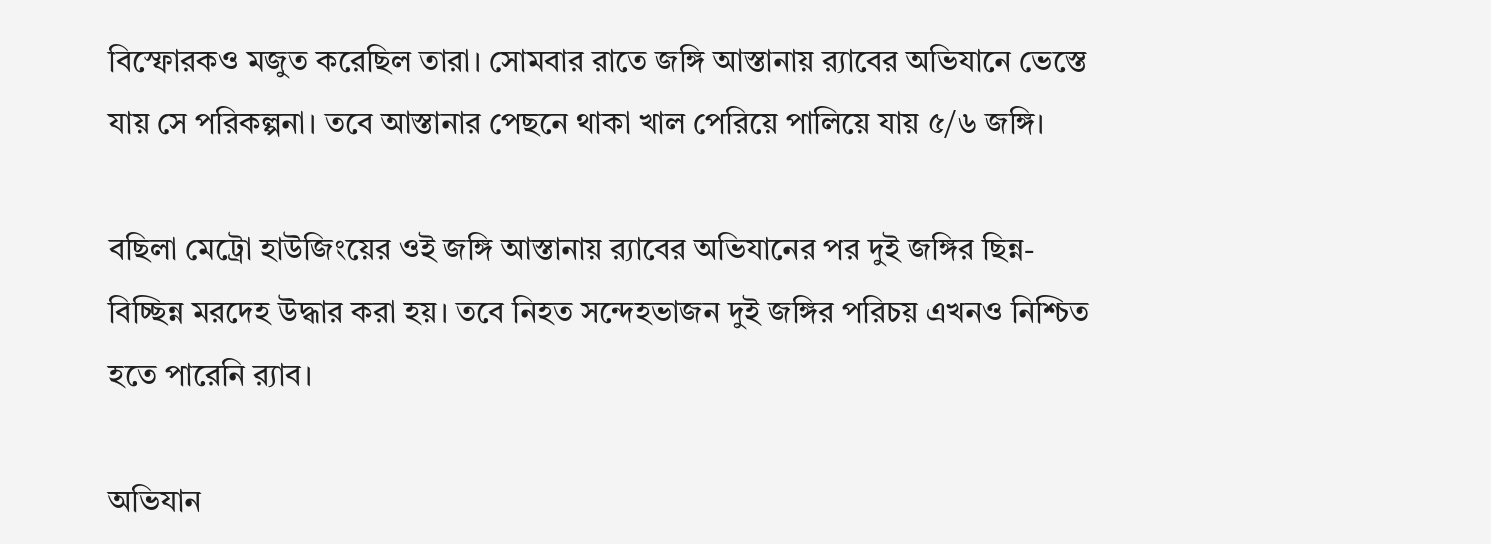বিস্ফোরকও মজুত করেছিল তারা। সোমবার রাতে জঙ্গি আস্তানায় র‌্যাবের অভিযানে ভেস্তে যায় সে পরিকল্পনা। তবে আস্তানার পেছনে থাকা খাল পেরিয়ে পালিয়ে যায় ৫/৬ জঙ্গি।

বছিলা মেট্রো হাউজিংয়ের ওই জঙ্গি আস্তানায় র‌্যাবের অভিযানের পর দুই জঙ্গির ছিন্ন-বিচ্ছিন্ন মরদেহ উদ্ধার করা হয়। তবে নিহত সন্দেহভাজন দুই জঙ্গির পরিচয় এখনও নিশ্চিত হতে পারেনি র‌্যাব।

অভিযান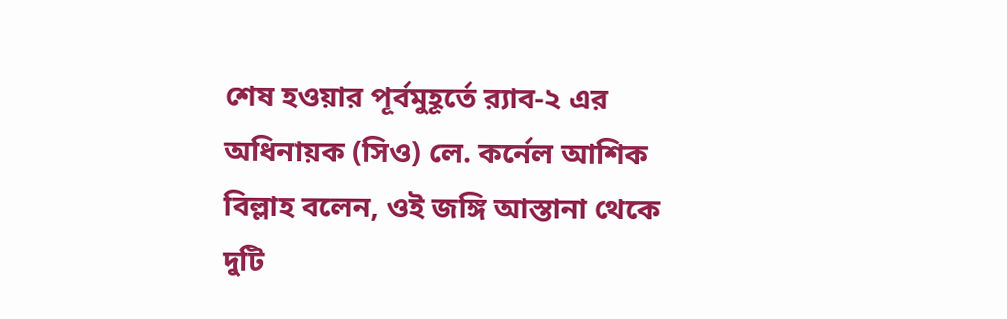শেষ হওয়ার পূর্বমুহূর্তে র‌্যাব-২ এর অধিনায়ক (সিও) লে. কর্নেল আশিক বিল্লাহ বলেন, ওই জঙ্গি আস্তানা থেকে দুটি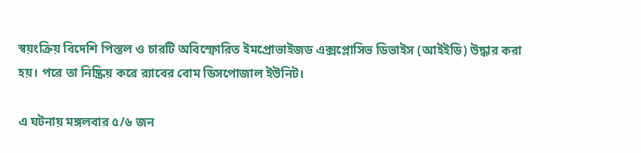স্বয়ংক্রিয় বিদেশি পিস্তল ও চারটি অবিস্ফোরিত ইমপ্রোভাইজড এক্সপ্লোসিভ ডিভাইস (আইইডি) উদ্ধার করা হয়। পরে তা নিষ্ক্রিয় করে র‌্যাবের বোম ডিসপোজাল ইউনিট।

এ ঘটনায় মঙ্গলবার ৫/৬ জন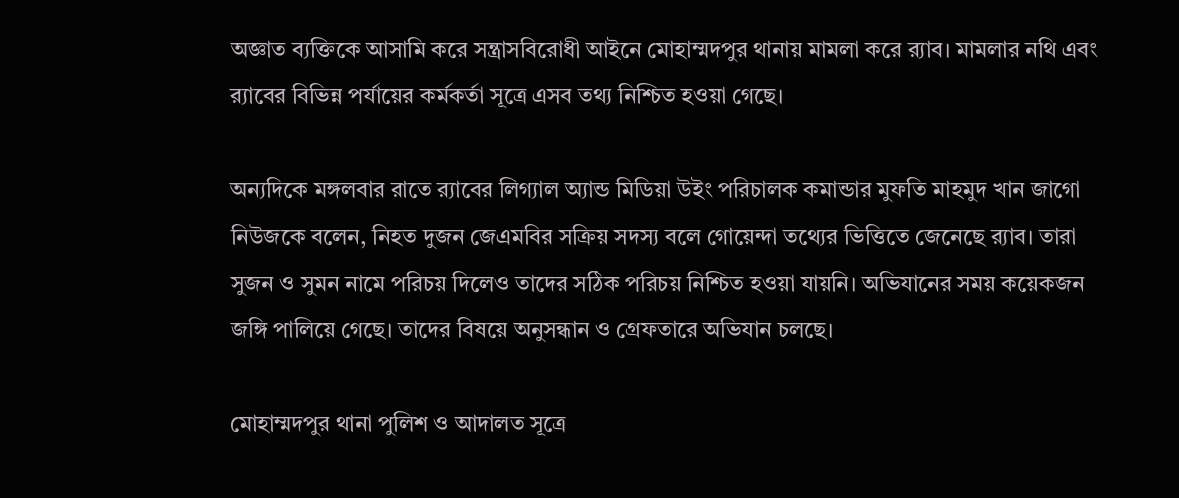অজ্ঞাত ব্যক্তিকে আসামি করে সন্ত্রাসবিরোধী আইনে মোহাম্মদপুর থানায় মামলা করে র‌্যাব। মামলার নথি এবং র‌্যাবের বিভিন্ন পর্যায়ের কর্মকর্তা সূত্রে এসব তথ্য নিশ্চিত হওয়া গেছে।

অন্যদিকে মঙ্গলবার রাতে র‌্যাবের লিগ্যাল অ্যান্ড মিডিয়া উইং পরিচালক কমান্ডার মুফতি মাহমুদ খান জাগো নিউজকে বলেন, নিহত দুজন জেএমবির সক্রিয় সদস্য বলে গোয়েন্দা তথ্যের ভিত্তিতে জেনেছে র‌্যাব। তারা সুজন ও সুমন নামে পরিচয় দিলেও তাদের সঠিক পরিচয় নিশ্চিত হওয়া যায়নি। অভিযানের সময় কয়েকজন জঙ্গি পালিয়ে গেছে। তাদের বিষয়ে অনুসন্ধান ও গ্রেফতারে অভিযান চলছে।

মোহাম্মদপুর থানা পুলিশ ও আদালত সূত্রে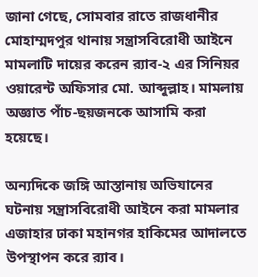জানা গেছে, সোমবার রাতে রাজধানীর মোহাম্মদপুর থানায় সন্ত্রাসবিরোধী আইনে মামলাটি দায়ের করেন র‌্যাব-২ এর সিনিয়র ওয়ারেন্ট অফিসার মো. আব্দুল্লাহ। মামলায় অজ্ঞাত পাঁচ-ছয়জনকে আসামি করা হয়েছে।

অন্যদিকে জঙ্গি আস্তানায় অভিযানের ঘটনায় সন্ত্রাসবিরোধী আইনে করা মামলার এজাহার ঢাকা মহানগর হাকিমের আদালতে উপস্থাপন করে র‌্যাব।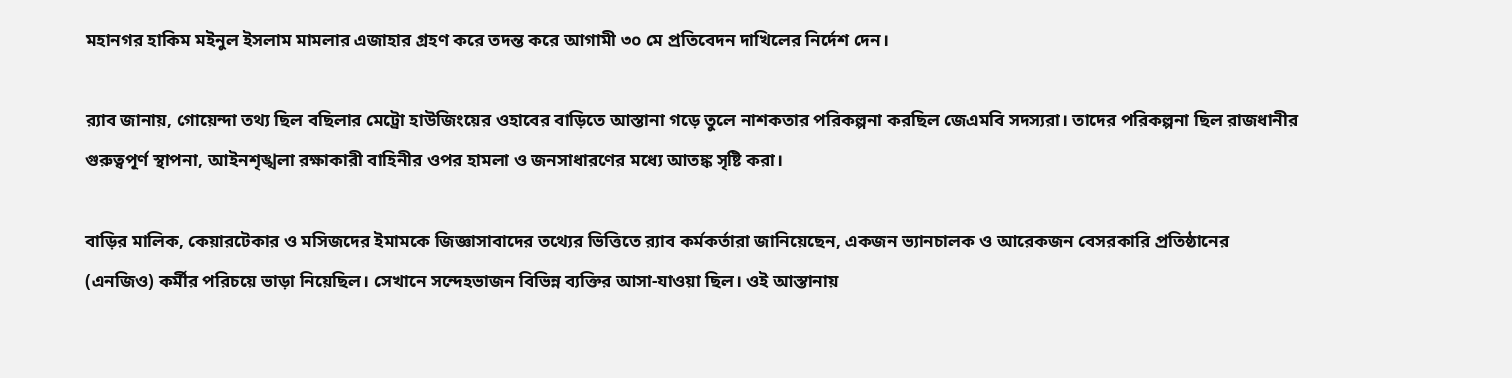মহানগর হাকিম মইনুল ইসলাম মামলার এজাহার গ্রহণ করে তদন্ত করে আগামী ৩০ মে প্রতিবেদন দাখিলের নির্দেশ দেন।

র‌্যাব জানায়, গোয়েন্দা তথ্য ছিল বছিলার মেট্রো হাউজিংয়ের ওহাবের বাড়িতে আস্তানা গড়ে তুলে নাশকতার পরিকল্পনা করছিল জেএমবি সদস্যরা। তাদের পরিকল্পনা ছিল রাজধানীর গুরুত্বপূর্ণ স্থাপনা, আইনশৃঙ্খলা রক্ষাকারী বাহিনীর ওপর হামলা ও জনসাধারণের মধ্যে আতঙ্ক সৃষ্টি করা।

বাড়ির মালিক, কেয়ারটেকার ও মসিজদের ইমামকে জিজ্ঞাসাবাদের তথ্যের ভিত্তিতে র‌্যাব কর্মকর্তারা জানিয়েছেন, একজন ভ্যানচালক ও আরেকজন বেসরকারি প্রতিষ্ঠানের (এনজিও) কর্মীর পরিচয়ে ভাড়া নিয়েছিল। সেখানে সন্দেহভাজন বিভিন্ন ব্যক্তির আসা-যাওয়া ছিল। ওই আস্তানায়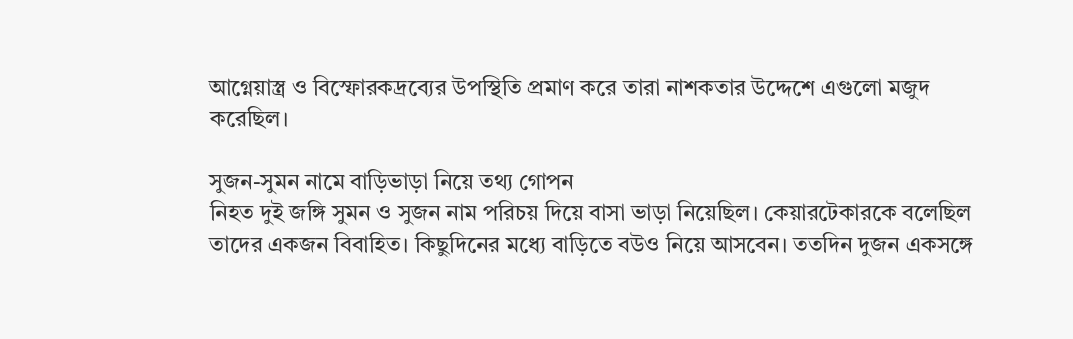আগ্নেয়াস্ত্র ও বিস্ফোরকদ্রব্যের উপস্থিতি প্রমাণ করে তারা নাশকতার উদ্দেশে এগুলো মজুদ করেছিল।

সুজন-সুমন নামে বাড়িভাড়া নিয়ে তথ্য গোপন
নিহত দুই জঙ্গি সুমন ও সুজন নাম পরিচয় দিয়ে বাসা ভাড়া নিয়েছিল। কেয়ারটেকারকে বলেছিল তাদের একজন বিবাহিত। কিছুদিনের মধ্যে বাড়িতে বউও নিয়ে আসবেন। ততদিন দুজন একসঙ্গে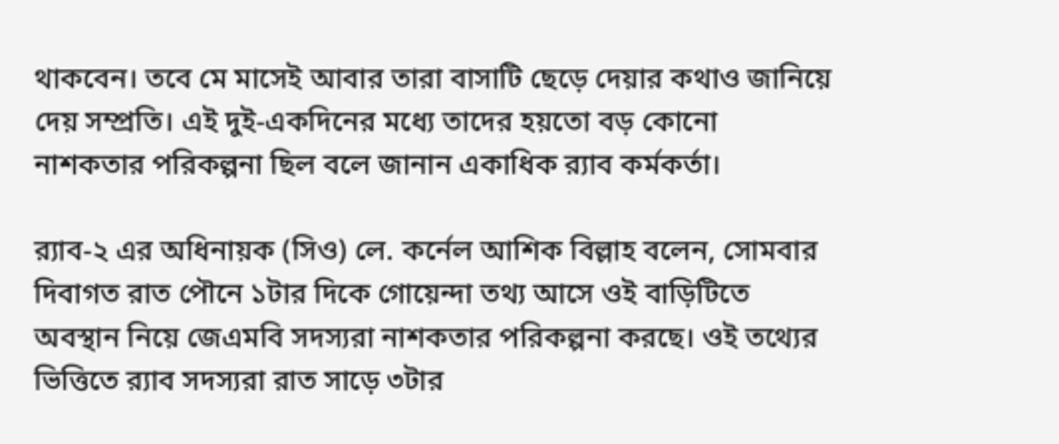থাকবেন। তবে মে মাসেই আবার তারা বাসাটি ছেড়ে দেয়ার কথাও জানিয়ে দেয় সম্প্রতি। এই দুই-একদিনের মধ্যে তাদের হয়তো বড় কোনো নাশকতার পরিকল্পনা ছিল বলে জানান একাধিক র‌্যাব কর্মকর্তা।

র‌্যাব-২ এর অধিনায়ক (সিও) লে. কর্নেল আশিক বিল্লাহ বলেন, সোমবার দিবাগত রাত পৌনে ১টার দিকে গোয়েন্দা তথ্য আসে ওই বাড়িটিতে অবস্থান নিয়ে জেএমবি সদস্যরা নাশকতার পরিকল্পনা করছে। ওই তথ্যের ভিত্তিতে র‌্যাব সদস্যরা রাত সাড়ে ৩টার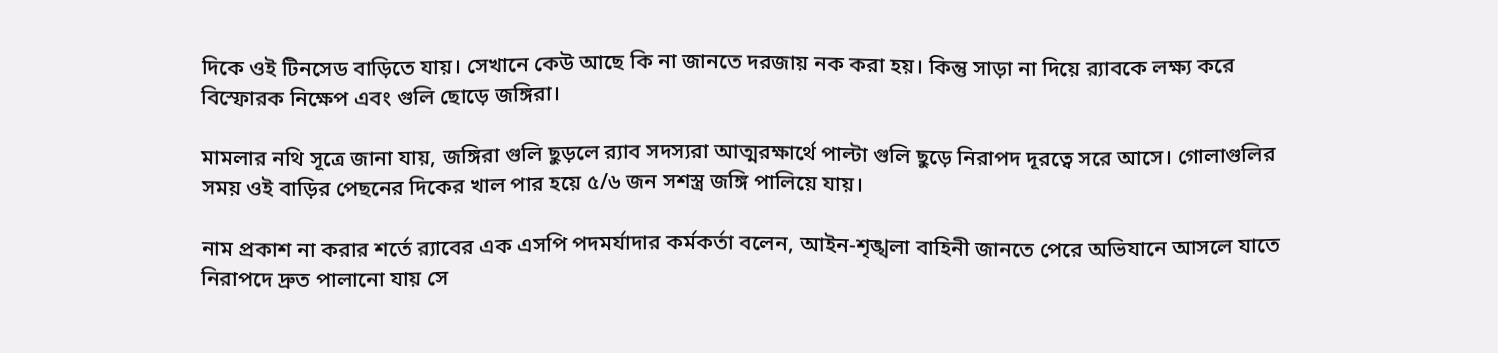দিকে ওই টিনসেড বাড়িতে যায়। সেখানে কেউ আছে কি না জানতে দরজায় নক করা হয়। কিন্তু সাড়া না দিয়ে র‌্যাবকে লক্ষ্য করে বিস্ফোরক নিক্ষেপ এবং গুলি ছোড়ে জঙ্গিরা।

মামলার নথি সূত্রে জানা যায়, জঙ্গিরা গুলি ছুড়লে র‌্যাব সদস্যরা আত্মরক্ষার্থে পাল্টা গুলি ছুড়ে নিরাপদ দূরত্বে সরে আসে। গোলাগুলির সময় ওই বাড়ির পেছনের দিকের খাল পার হয়ে ৫/৬ জন সশস্ত্র জঙ্গি পালিয়ে যায়।

নাম প্রকাশ না করার শর্তে র‌্যাবের এক এসপি পদমর্যাদার কর্মকর্তা বলেন, আইন-শৃঙ্খলা বাহিনী জানতে পেরে অভিযানে আসলে যাতে নিরাপদে দ্রুত পালানো যায় সে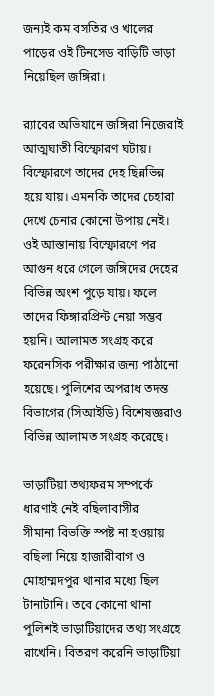জন্যই কম বসতির ও খালের পাড়ের ওই টিনসেড বাড়িটি ভাড়া নিয়েছিল জঙ্গিরা।

র‌্যাবের অভিযানে জঙ্গিরা নিজেরাই আত্মঘাতী বিস্ফোরণ ঘটায়। বিস্ফোরণে তাদের দেহ ছিন্নভিন্ন হয়ে যায়। এমনকি তাদের চেহারা দেখে চেনার কোনো উপায় নেই। ওই আস্তানায় বিস্ফোরণে পর আগুন ধরে গেলে জঙ্গিদের দেহের বিভিন্ন অংশ পুড়ে যায়। ফলে তাদের ফিঙ্গারপ্রিন্ট নেয়া সম্ভব হয়নি। আলামত সংগ্রহ করে ফরেনসিক পরীক্ষার জন্য পাঠানো হয়েছে। পুলিশের অপরাধ তদন্ত বিভাগের (সিআইডি) বিশেষজ্ঞরাও বিভিন্ন আলামত সংগ্রহ করেছে।

ভাড়াটিয়া তথ্যফরম সম্পর্কে ধারণাই নেই বছিলাবাসীর
সীমানা বিভক্তি স্পষ্ট না হওয়ায় বছিলা নিয়ে হাজারীবাগ ও মোহাম্মদপুর থানার মধ্যে ছিল টানাটানি। তবে কোনো থানা পুলিশই ভাড়াটিয়াদের তথ্য সংগ্রহে রাখেনি। বিতরণ করেনি ভাড়াটিয়া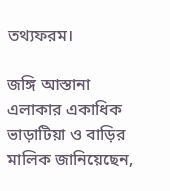তথ্যফরম।

জঙ্গি আস্তানা এলাকার একাধিক ভাড়াটিয়া ও বাড়ির মালিক জানিয়েছেন,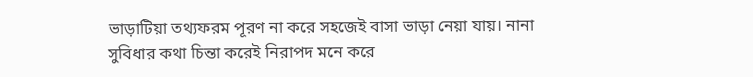ভাড়াটিয়া তথ্যফরম পূরণ না করে সহজেই বাসা ভাড়া নেয়া যায়। নানা সুবিধার কথা চিন্তা করেই নিরাপদ মনে করে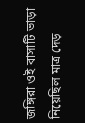জঙ্গিরা ওই বাসাটি ভাড়া নিয়েছিল মাত্র দেড়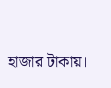হাজার টাকায়।